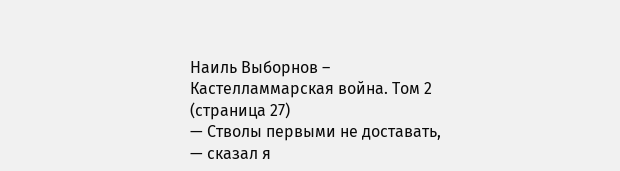Наиль Выборнов – Кастелламмарская война. Том 2 (страница 27)
— Стволы первыми не доставать, — сказал я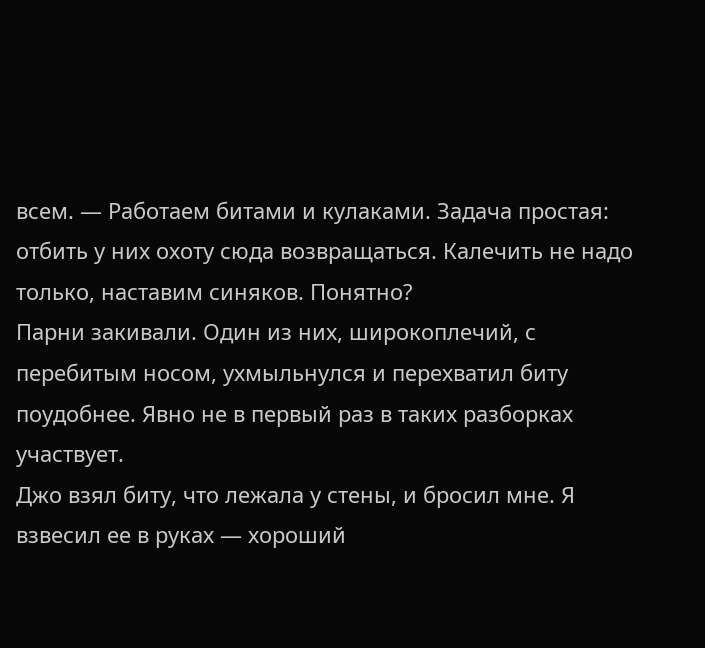всем. — Работаем битами и кулаками. Задача простая: отбить у них охоту сюда возвращаться. Калечить не надо только, наставим синяков. Понятно?
Парни закивали. Один из них, широкоплечий, с перебитым носом, ухмыльнулся и перехватил биту поудобнее. Явно не в первый раз в таких разборках участвует.
Джо взял биту, что лежала у стены, и бросил мне. Я взвесил ее в руках — хороший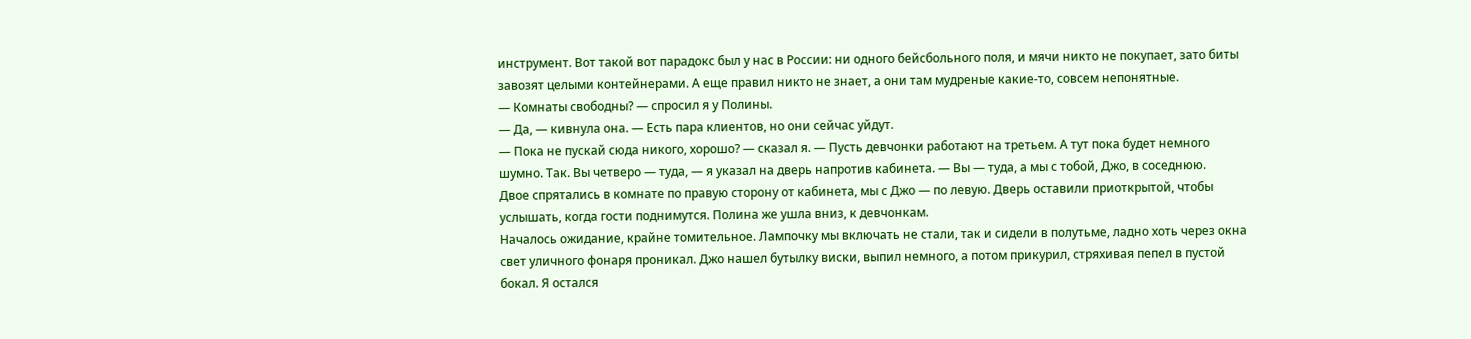инструмент. Вот такой вот парадокс был у нас в России: ни одного бейсбольного поля, и мячи никто не покупает, зато биты завозят целыми контейнерами. А еще правил никто не знает, а они там мудреные какие-то, совсем непонятные.
— Комнаты свободны? — спросил я у Полины.
— Да, — кивнула она. — Есть пара клиентов, но они сейчас уйдут.
— Пока не пускай сюда никого, хорошо? — сказал я. — Пусть девчонки работают на третьем. А тут пока будет немного шумно. Так. Вы четверо — туда, — я указал на дверь напротив кабинета. — Вы — туда, а мы с тобой, Джо, в соседнюю.
Двое спрятались в комнате по правую сторону от кабинета, мы с Джо — по левую. Дверь оставили приоткрытой, чтобы услышать, когда гости поднимутся. Полина же ушла вниз, к девчонкам.
Началось ожидание, крайне томительное. Лампочку мы включать не стали, так и сидели в полутьме, ладно хоть через окна свет уличного фонаря проникал. Джо нашел бутылку виски, выпил немного, а потом прикурил, стряхивая пепел в пустой бокал. Я остался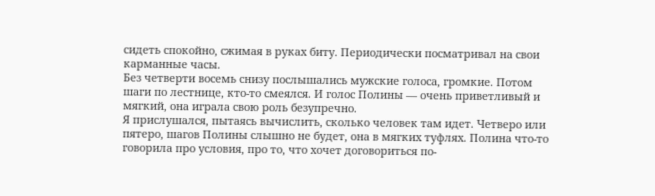сидеть спокойно, сжимая в руках биту. Периодически посматривал на свои карманные часы.
Без четверти восемь снизу послышались мужские голоса, громкие. Потом шаги по лестнице, кто-то смеялся. И голос Полины — очень приветливый и мягкий, она играла свою роль безупречно.
Я прислушался, пытаясь вычислить, сколько человек там идет. Четверо или пятеро, шагов Полины слышно не будет, она в мягких туфлях. Полина что-то говорила про условия, про то, что хочет договориться по-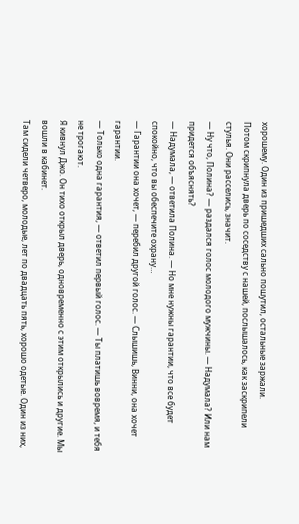хорошему. Один из пришедших сально пошутил, остальные заржали.
Потом скрипнула дверь по соседству с нашей, послышалось, как заскрипели стулья. Они расселись, значит.
— Ну что, Полина? — раздался голос молодого мужчины. — Надумала? Или нам придется объяснять?
— Надумала, — ответила Полина. — Но мне нужны гарантии, что все будет спокойно, что вы обеспечите охрану…
— Гарантии она хочет, — перебил другой голос. — Слышишь, Винни, она хочет гарантии.
— Только одна гарантия, — ответил первый голос. — Ты платишь вовремя, и тебя не трогают.
Я кивнул Джо. Он тихо открыл дверь, одновременно с этим открылись и другие. Мы вошли в кабинет.
Там сидели четверо, молодые, лет по двадцать пять, хорошо одетые. Один из них,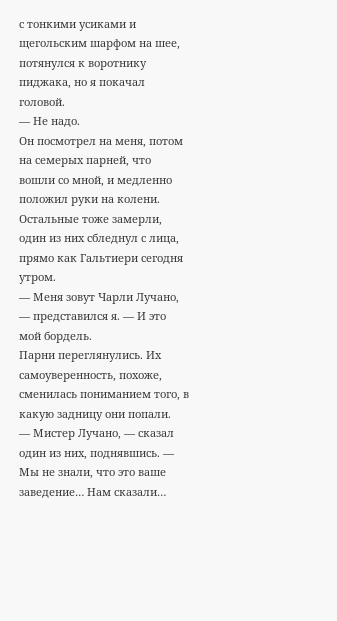с тонкими усиками и щегольским шарфом на шее, потянулся к воротнику пиджака, но я покачал головой.
— Не надо.
Он посмотрел на меня, потом на семерых парней, что вошли со мной, и медленно положил руки на колени. Остальные тоже замерли, один из них сбледнул с лица, прямо как Гальтиери сегодня утром.
— Меня зовут Чарли Лучано, — представился я. — И это мой бордель.
Парни переглянулись. Их самоуверенность, похоже, сменилась пониманием того, в какую задницу они попали.
— Мистер Лучано, — сказал один из них, поднявшись. — Мы не знали, что это ваше заведение… Нам сказали…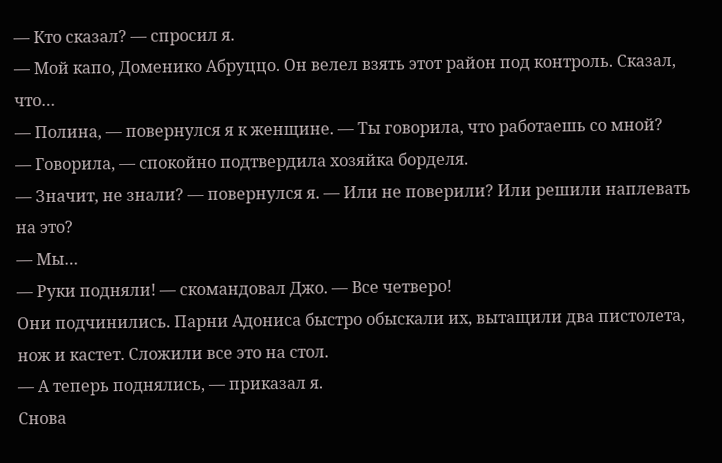— Кто сказал? — спросил я.
— Мой капо, Доменико Абруццо. Он велел взять этот район под контроль. Сказал, что…
— Полина, — повернулся я к женщине. — Ты говорила, что работаешь со мной?
— Говорила, — спокойно подтвердила хозяйка борделя.
— Значит, не знали? — повернулся я. — Или не поверили? Или решили наплевать на это?
— Мы…
— Руки подняли! — скомандовал Джо. — Все четверо!
Они подчинились. Парни Адониса быстро обыскали их, вытащили два пистолета, нож и кастет. Сложили все это на стол.
— А теперь поднялись, — приказал я.
Снова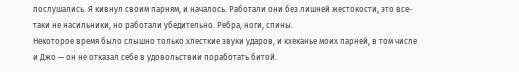послушались. Я кивнул своим парням, и началось. Работали они без лишней жестокости, это все-таки не насильники, но работали убедительно. Ребра, ноги, спины.
Некоторое время было слышно только хлесткие звуки ударов, и кхеканье моих парней, в том числе и Джо — он не отказал себе в удовольствии поработать битой.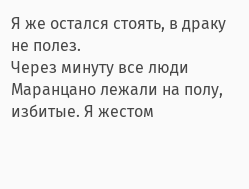Я же остался стоять, в драку не полез.
Через минуту все люди Маранцано лежали на полу, избитые. Я жестом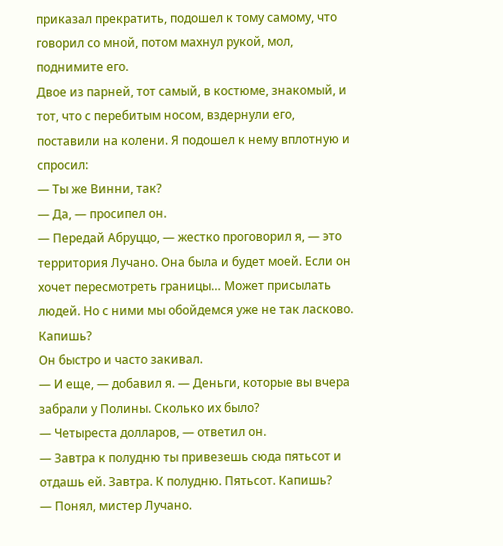приказал прекратить, подошел к тому самому, что говорил со мной, потом махнул рукой, мол, поднимите его.
Двое из парней, тот самый, в костюме, знакомый, и тот, что с перебитым носом, вздернули его, поставили на колени. Я подошел к нему вплотную и спросил:
— Ты же Винни, так?
— Да, — просипел он.
— Передай Абруццо, — жестко проговорил я, — это территория Лучано. Она была и будет моей. Если он хочет пересмотреть границы… Может присылать людей. Но с ними мы обойдемся уже не так ласково. Капишь?
Он быстро и часто закивал.
— И еще, — добавил я. — Деньги, которые вы вчера забрали у Полины. Сколько их было?
— Четыреста долларов, — ответил он.
— Завтра к полудню ты привезешь сюда пятьсот и отдашь ей. Завтра. К полудню. Пятьсот. Капишь?
— Понял, мистер Лучано.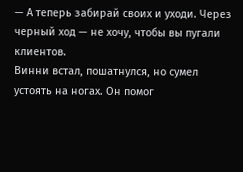— А теперь забирай своих и уходи. Через черный ход — не хочу, чтобы вы пугали клиентов.
Винни встал, пошатнулся, но сумел устоять на ногах. Он помог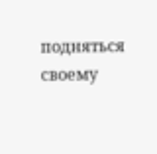подняться своему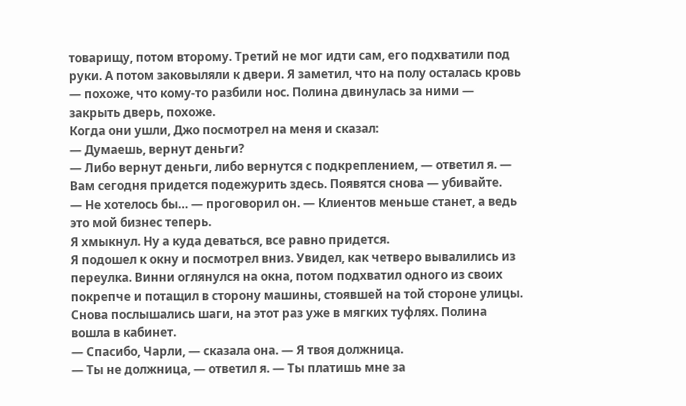товарищу, потом второму. Третий не мог идти сам, его подхватили под руки. А потом заковыляли к двери. Я заметил, что на полу осталась кровь — похоже, что кому-то разбили нос. Полина двинулась за ними — закрыть дверь, похоже.
Когда они ушли, Джо посмотрел на меня и сказал:
— Думаешь, вернут деньги?
— Либо вернут деньги, либо вернутся с подкреплением, — ответил я. — Вам сегодня придется подежурить здесь. Появятся снова — убивайте.
— Не хотелось бы… — проговорил он. — Клиентов меньше станет, а ведь это мой бизнес теперь.
Я хмыкнул. Ну а куда деваться, все равно придется.
Я подошел к окну и посмотрел вниз. Увидел, как четверо вывалились из переулка. Винни оглянулся на окна, потом подхватил одного из своих покрепче и потащил в сторону машины, стоявшей на той стороне улицы.
Снова послышались шаги, на этот раз уже в мягких туфлях. Полина вошла в кабинет.
— Спасибо, Чарли, — сказала она. — Я твоя должница.
— Ты не должница, — ответил я. — Ты платишь мне за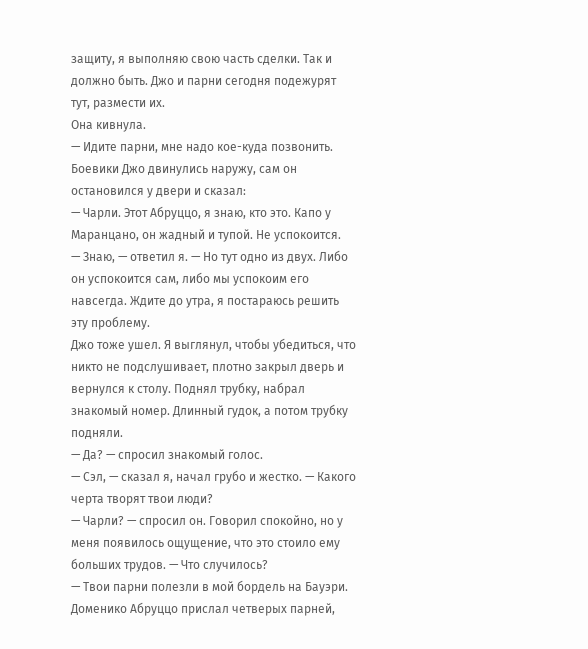защиту, я выполняю свою часть сделки. Так и должно быть. Джо и парни сегодня подежурят тут, размести их.
Она кивнула.
— Идите парни, мне надо кое-куда позвонить.
Боевики Джо двинулись наружу, сам он остановился у двери и сказал:
— Чарли. Этот Абруццо, я знаю, кто это. Капо у Маранцано, он жадный и тупой. Не успокоится.
— Знаю, — ответил я. — Но тут одно из двух. Либо он успокоится сам, либо мы успокоим его навсегда. Ждите до утра, я постараюсь решить эту проблему.
Джо тоже ушел. Я выглянул, чтобы убедиться, что никто не подслушивает, плотно закрыл дверь и вернулся к столу. Поднял трубку, набрал знакомый номер. Длинный гудок, а потом трубку подняли.
— Да? — спросил знакомый голос.
— Сэл, — сказал я, начал грубо и жестко. — Какого черта творят твои люди?
— Чарли? — спросил он. Говорил спокойно, но у меня появилось ощущение, что это стоило ему больших трудов. — Что случилось?
— Твои парни полезли в мой бордель на Бауэри. Доменико Абруццо прислал четверых парней,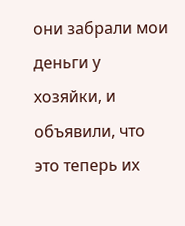они забрали мои деньги у хозяйки, и объявили, что это теперь их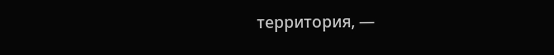территория, —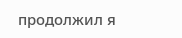продолжил я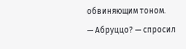обвиняющим тоном.
— Абруццо? — спросил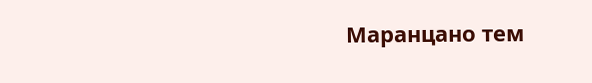Маранцано тем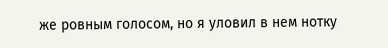же ровным голосом, но я уловил в нем нотку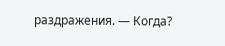раздражения. — Когда?